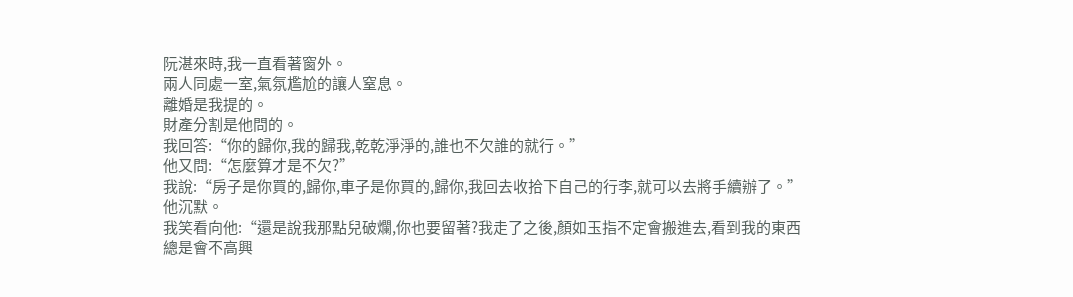阮湛來時,我一直看著窗外。
兩人同處一室,氣氛尷尬的讓人窒息。
離婚是我提的。
財產分割是他問的。
我回答:“你的歸你,我的歸我,乾乾淨淨的,誰也不欠誰的就行。”
他又問:“怎麼算才是不欠?”
我說:“房子是你買的,歸你,車子是你買的,歸你,我回去收拾下自己的行李,就可以去將手續辦了。”
他沉默。
我笑看向他:“還是說我那點兒破爛,你也要留著?我走了之後,顏如玉指不定會搬進去,看到我的東西總是會不高興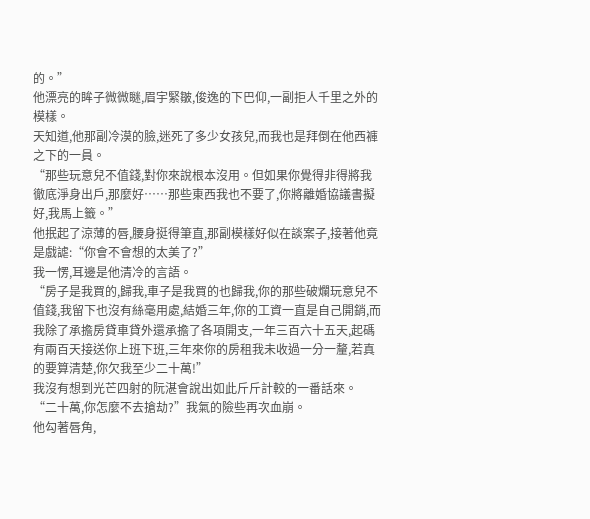的。”
他漂亮的眸子微微瞇,眉宇緊皺,俊逸的下巴仰,一副拒人千里之外的模樣。
天知道,他那副冷漠的臉,迷死了多少女孩兒,而我也是拜倒在他西褲之下的一員。
“那些玩意兒不值錢,對你來說根本沒用。但如果你覺得非得將我徹底淨身出戶,那麼好……那些東西我也不要了,你將離婚協議書擬好,我馬上籤。”
他抿起了涼薄的唇,腰身挺得筆直,那副模樣好似在談案子,接著他竟是戲謔:“你會不會想的太美了?”
我一愣,耳邊是他清冷的言語。
“房子是我買的,歸我,車子是我買的也歸我,你的那些破爛玩意兒不值錢,我留下也沒有絲毫用處,結婚三年,你的工資一直是自己開銷,而我除了承擔房貸車貸外還承擔了各項開支,一年三百六十五天,起碼有兩百天接送你上班下班,三年來你的房租我未收過一分一釐,若真的要算清楚,你欠我至少二十萬!”
我沒有想到光芒四射的阮湛會說出如此斤斤計較的一番話來。
“二十萬,你怎麼不去搶劫?”我氣的險些再次血崩。
他勾著唇角,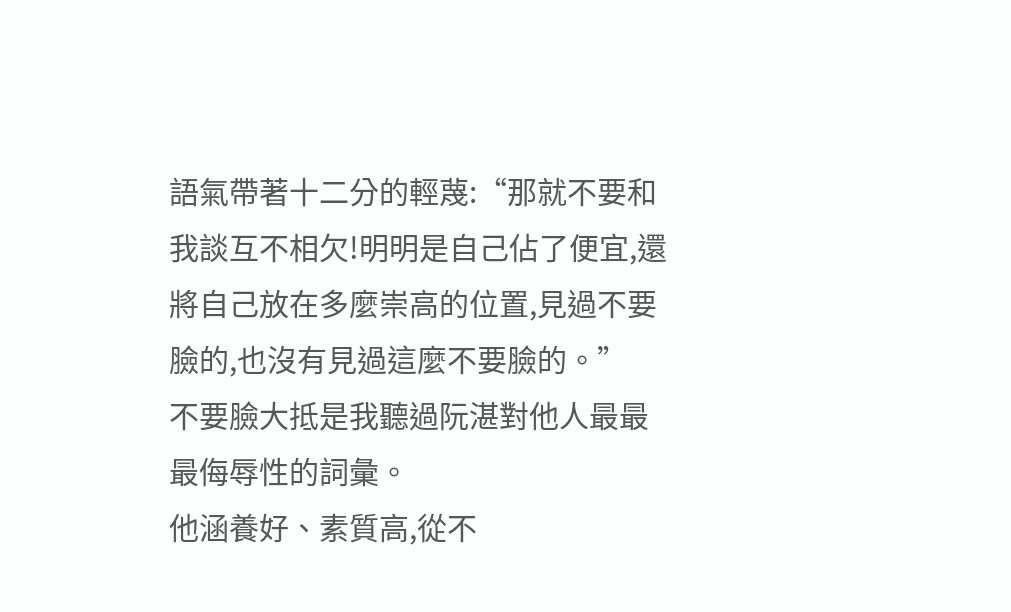語氣帶著十二分的輕蔑:“那就不要和我談互不相欠!明明是自己佔了便宜,還將自己放在多麼崇高的位置,見過不要臉的,也沒有見過這麼不要臉的。”
不要臉大抵是我聽過阮湛對他人最最最侮辱性的詞彙。
他涵養好、素質高,從不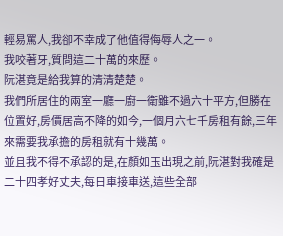輕易罵人,我卻不幸成了他值得侮辱人之一。
我咬著牙,質問這二十萬的來歷。
阮湛竟是給我算的清清楚楚。
我們所居住的兩室一廳一廚一衛雖不過六十平方,但勝在位置好,房價居高不降的如今,一個月六七千房租有餘,三年來需要我承擔的房租就有十幾萬。
並且我不得不承認的是,在顏如玉出現之前,阮湛對我確是二十四孝好丈夫,每日車接車送,這些全部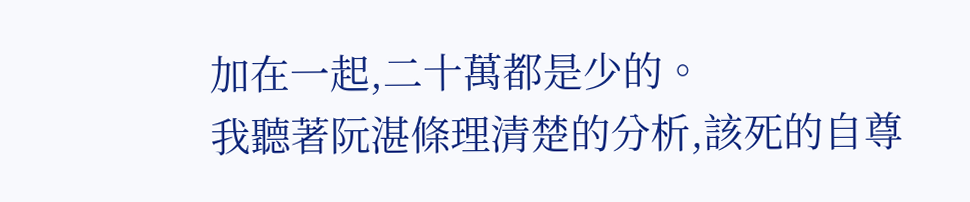加在一起,二十萬都是少的。
我聽著阮湛條理清楚的分析,該死的自尊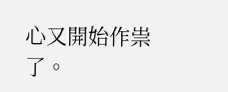心又開始作祟了。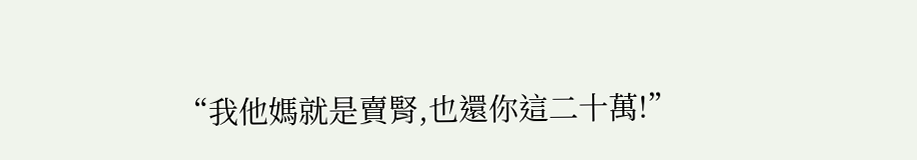“我他媽就是賣腎,也還你這二十萬!”